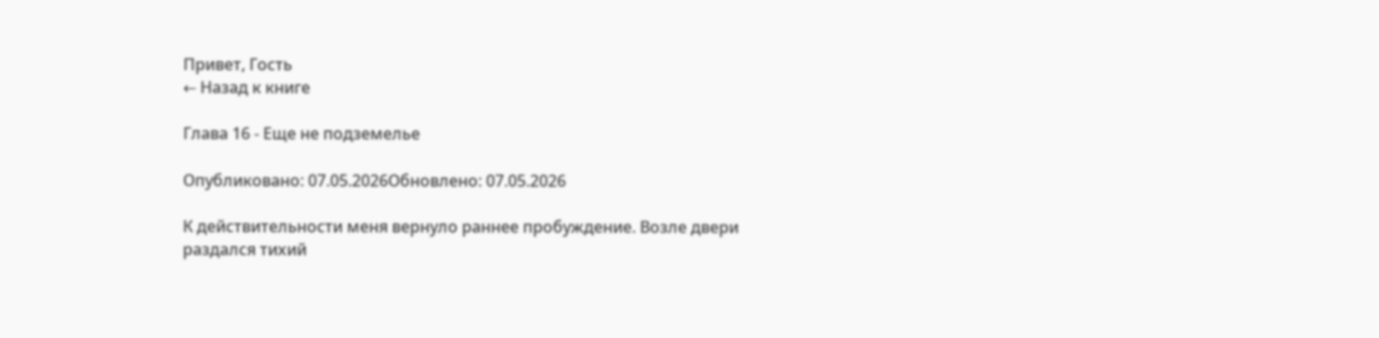Привет, Гость
← Назад к книге

Глава 16 - Еще не подземелье

Опубликовано: 07.05.2026Обновлено: 07.05.2026

К действительности меня вернуло раннее пробуждение. Возле двери раздался тихий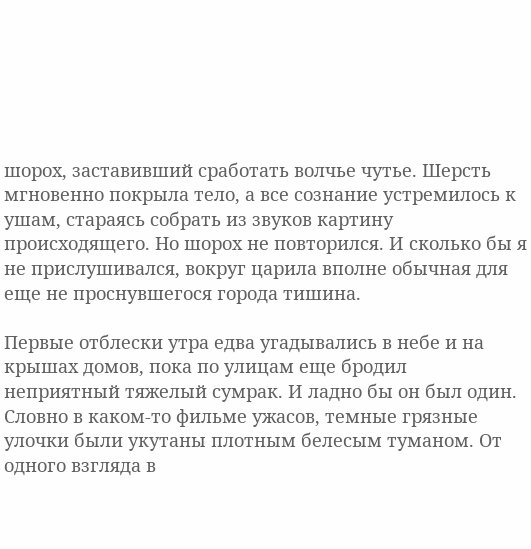шорох, заставивший сработать волчье чутье. Шерсть мгновенно покрыла тело, а все сознание устремилось к ушам, стараясь собрать из звуков картину происходящего. Но шорох не повторился. И сколько бы я не прислушивался, вокруг царила вполне обычная для еще не проснувшегося города тишина.

Первые отблески утра едва угадывались в небе и на крышах домов, пока по улицам еще бродил неприятный тяжелый сумрак. И ладно бы он был один. Словно в каком-то фильме ужасов, темные грязные улочки были укутаны плотным белесым туманом. От одного взгляда в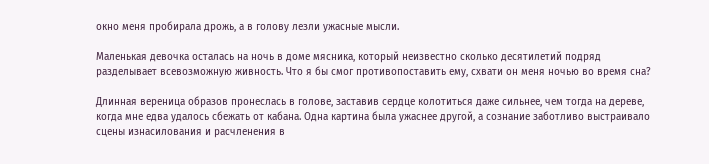окно меня пробирала дрожь, а в голову лезли ужасные мысли.

Маленькая девочка осталась на ночь в доме мясника, который неизвестно сколько десятилетий подряд разделывает всевозможную живность. Что я бы смог противопоставить ему, схвати он меня ночью во время сна?

Длинная вереница образов пронеслась в голове, заставив сердце колотиться даже сильнее, чем тогда на дереве, когда мне едва удалось сбежать от кабана. Одна картина была ужаснее другой, а сознание заботливо выстраивало сцены изнасилования и расчленения в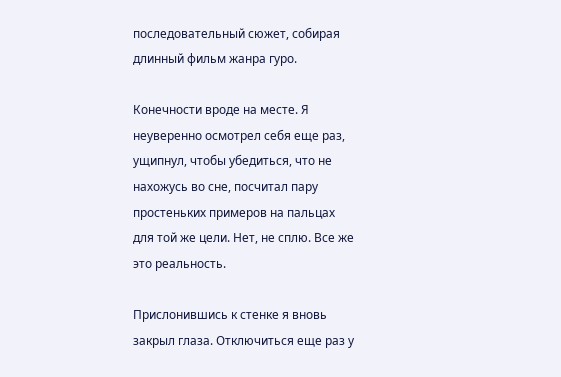последовательный сюжет, собирая длинный фильм жанра гуро.

Конечности вроде на месте. Я неуверенно осмотрел себя еще раз, ущипнул, чтобы убедиться, что не нахожусь во сне, посчитал пару простеньких примеров на пальцах для той же цели. Нет, не сплю. Все же это реальность.

Прислонившись к стенке я вновь закрыл глаза. Отключиться еще раз у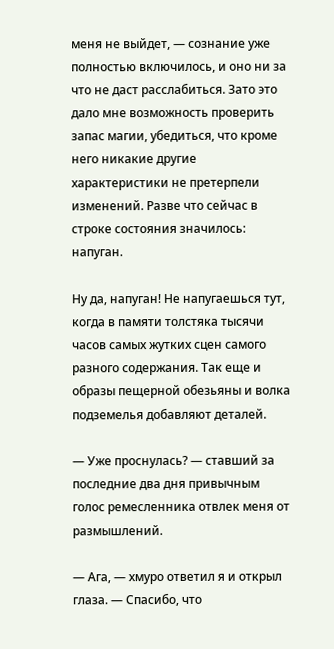меня не выйдет, — сознание уже полностью включилось, и оно ни за что не даст расслабиться. Зато это дало мне возможность проверить запас магии, убедиться, что кроме него никакие другие характеристики не претерпели изменений. Разве что сейчас в строке состояния значилось: напуган.

Ну да, напуган! Не напугаешься тут, когда в памяти толстяка тысячи часов самых жутких сцен самого разного содержания. Так еще и образы пещерной обезьяны и волка подземелья добавляют деталей.

— Уже проснулась? — ставший за последние два дня привычным голос ремесленника отвлек меня от размышлений.

— Ага, — хмуро ответил я и открыл глаза. — Спасибо, что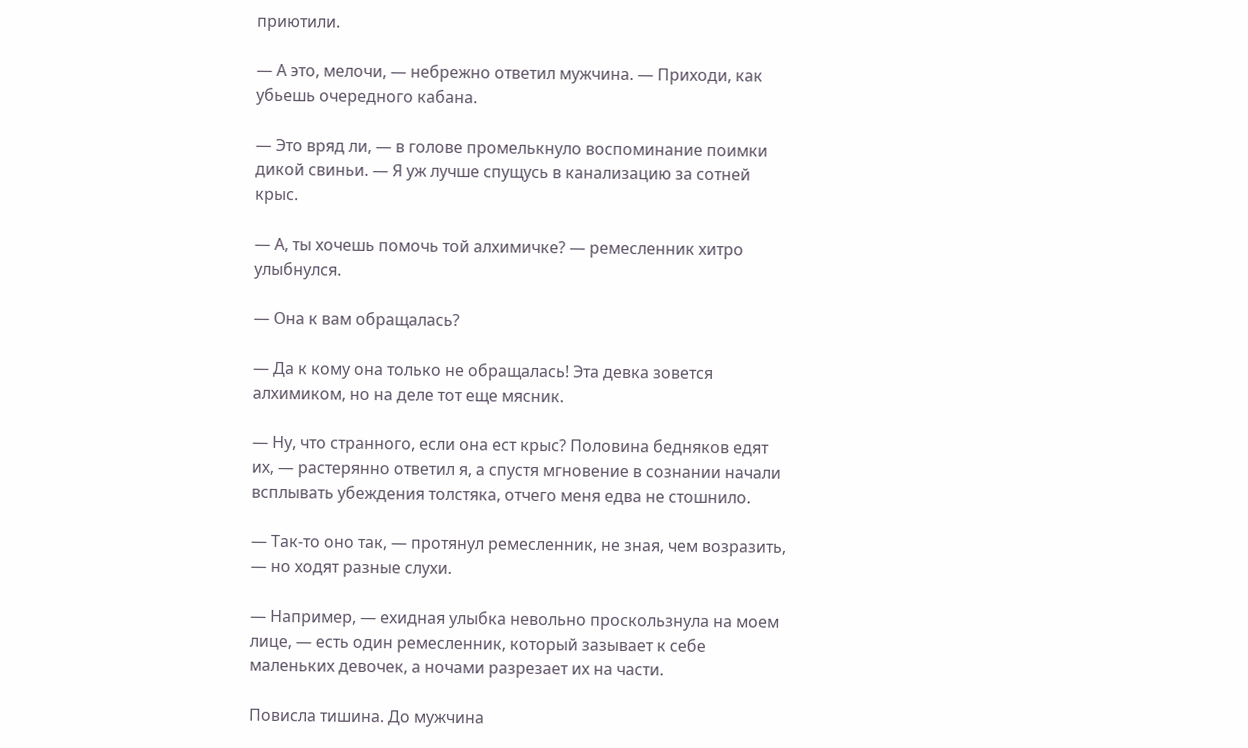приютили.

— А это, мелочи, — небрежно ответил мужчина. — Приходи, как убьешь очередного кабана.

— Это вряд ли, — в голове промелькнуло воспоминание поимки дикой свиньи. — Я уж лучше спущусь в канализацию за сотней крыс.

— А, ты хочешь помочь той алхимичке? — ремесленник хитро улыбнулся.

— Она к вам обращалась?

— Да к кому она только не обращалась! Эта девка зовется алхимиком, но на деле тот еще мясник.

— Ну, что странного, если она ест крыс? Половина бедняков едят их, — растерянно ответил я, а спустя мгновение в сознании начали всплывать убеждения толстяка, отчего меня едва не стошнило.

— Так-то оно так, — протянул ремесленник, не зная, чем возразить, — но ходят разные слухи.

— Например, — ехидная улыбка невольно проскользнула на моем лице, — есть один ремесленник, который зазывает к себе маленьких девочек, а ночами разрезает их на части.

Повисла тишина. До мужчина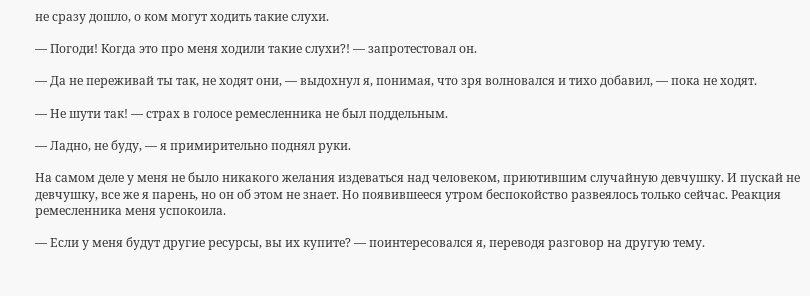не сразу дошло, о ком могут ходить такие слухи.

— Погоди! Когда это про меня ходили такие слухи?! — запротестовал он.

— Да не переживай ты так, не ходят они, — выдохнул я, понимая, что зря волновался и тихо добавил, — пока не ходят.

— Не шути так! — страх в голосе ремесленника не был поддельным.

— Ладно, не буду, — я примирительно поднял руки.

На самом деле у меня не было никакого желания издеваться над человеком, приютившим случайную девчушку. И пускай не девчушку, все же я парень, но он об этом не знает. Но появившееся утром беспокойство развеялось только сейчас. Реакция ремесленника меня успокоила.

— Если у меня будут другие ресурсы, вы их купите? — поинтересовался я, переводя разговор на другую тему.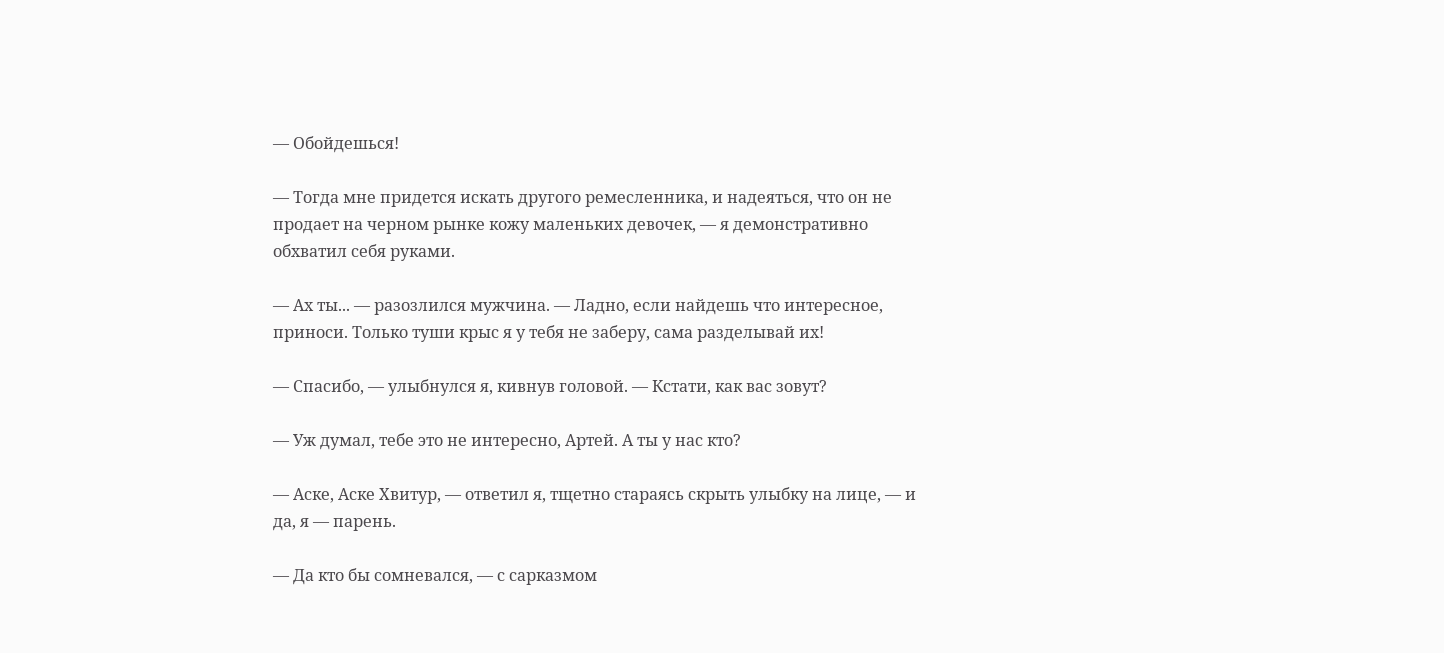— Обойдешься!

— Тогда мне придется искать другого ремесленника, и надеяться, что он не продает на черном рынке кожу маленьких девочек, — я демонстративно обхватил себя руками.

— Ах ты... — разозлился мужчина. — Ладно, если найдешь что интересное, приноси. Только туши крыс я у тебя не заберу, сама разделывай их!

— Спасибо, — улыбнулся я, кивнув головой. — Кстати, как вас зовут?

— Уж думал, тебе это не интересно, Артей. А ты у нас кто?

— Аске, Аске Хвитур, — ответил я, тщетно стараясь скрыть улыбку на лице, — и да, я — парень.

— Да кто бы сомневался, — с сарказмом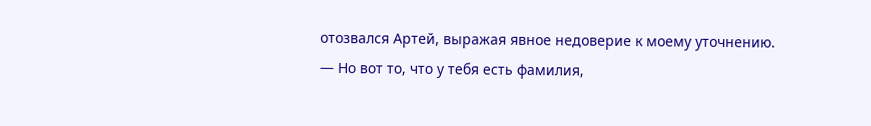отозвался Артей, выражая явное недоверие к моему уточнению. — Но вот то, что у тебя есть фамилия,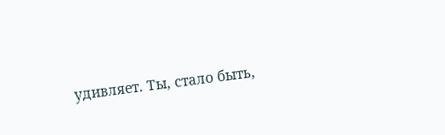удивляет. Ты, стало быть,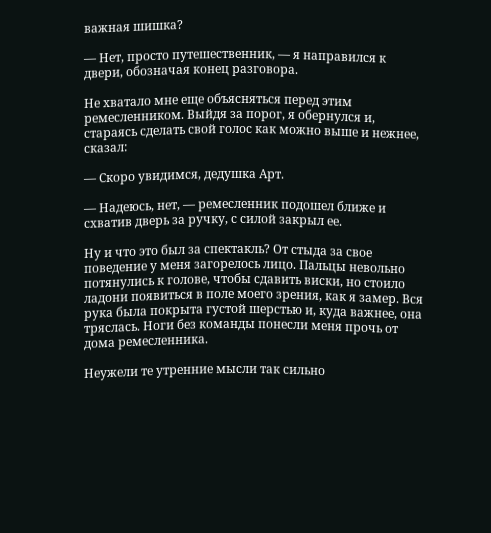важная шишка?

— Нет, просто путешественник, — я направился к двери, обозначая конец разговора.

Не хватало мне еще объясняться перед этим ремесленником. Выйдя за порог, я обернулся и, стараясь сделать свой голос как можно выше и нежнее, сказал:

— Скоро увидимся, дедушка Арт.

— Надеюсь, нет, — ремесленник подошел ближе и схватив дверь за ручку, с силой закрыл ее.

Ну и что это был за спектакль? От стыда за свое поведение у меня загорелось лицо. Пальцы невольно потянулись к голове, чтобы сдавить виски, но стоило ладони появиться в поле моего зрения, как я замер. Вся рука была покрыта густой шерстью и, куда важнее, она тряслась. Ноги без команды понесли меня прочь от дома ремесленника.

Неужели те утренние мысли так сильно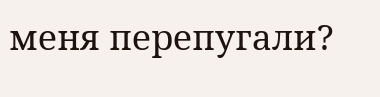меня перепугали?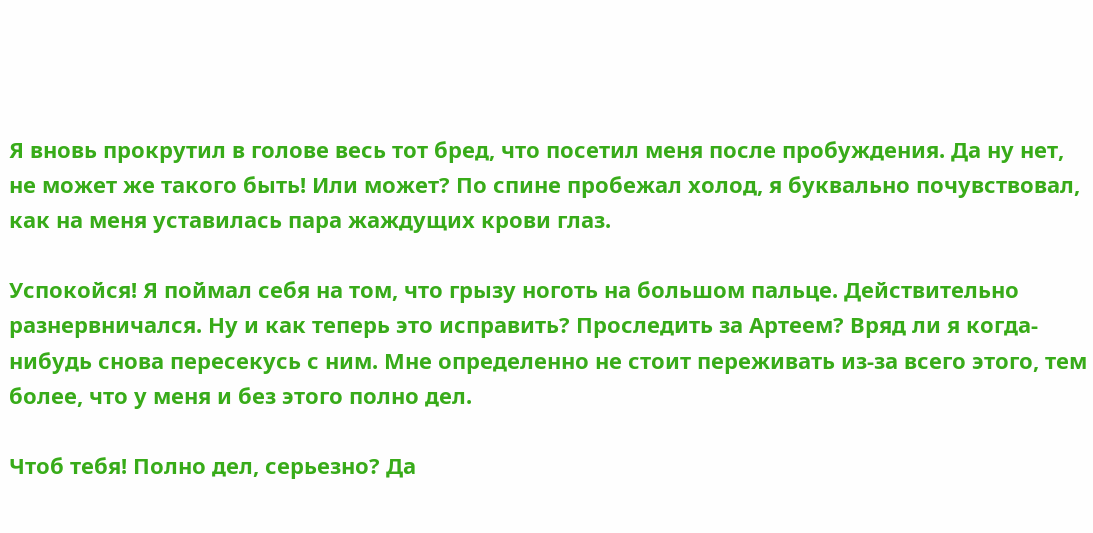Я вновь прокрутил в голове весь тот бред, что посетил меня после пробуждения. Да ну нет, не может же такого быть! Или может? По спине пробежал холод, я буквально почувствовал, как на меня уставилась пара жаждущих крови глаз.

Успокойся! Я поймал себя на том, что грызу ноготь на большом пальце. Действительно разнервничался. Ну и как теперь это исправить? Проследить за Артеем? Вряд ли я когда-нибудь снова пересекусь с ним. Мне определенно не стоит переживать из-за всего этого, тем более, что у меня и без этого полно дел.

Чтоб тебя! Полно дел, серьезно? Да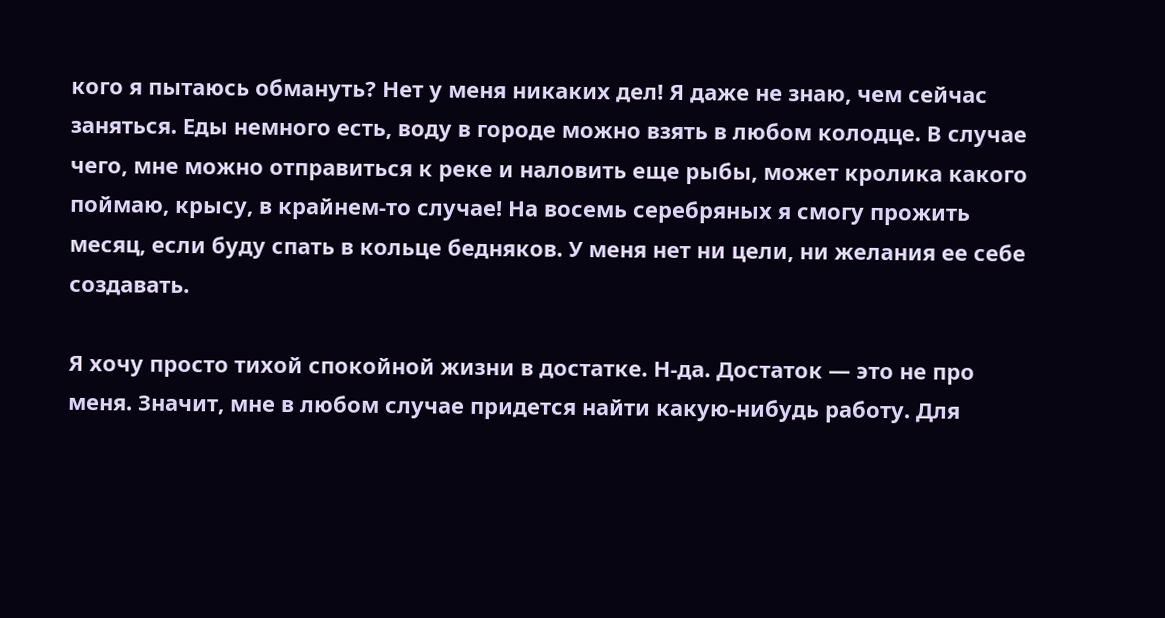кого я пытаюсь обмануть? Нет у меня никаких дел! Я даже не знаю, чем сейчас заняться. Еды немного есть, воду в городе можно взять в любом колодце. В случае чего, мне можно отправиться к реке и наловить еще рыбы, может кролика какого поймаю, крысу, в крайнем-то случае! На восемь серебряных я смогу прожить месяц, если буду спать в кольце бедняков. У меня нет ни цели, ни желания ее себе создавать.

Я хочу просто тихой спокойной жизни в достатке. Н-да. Достаток — это не про меня. Значит, мне в любом случае придется найти какую-нибудь работу. Для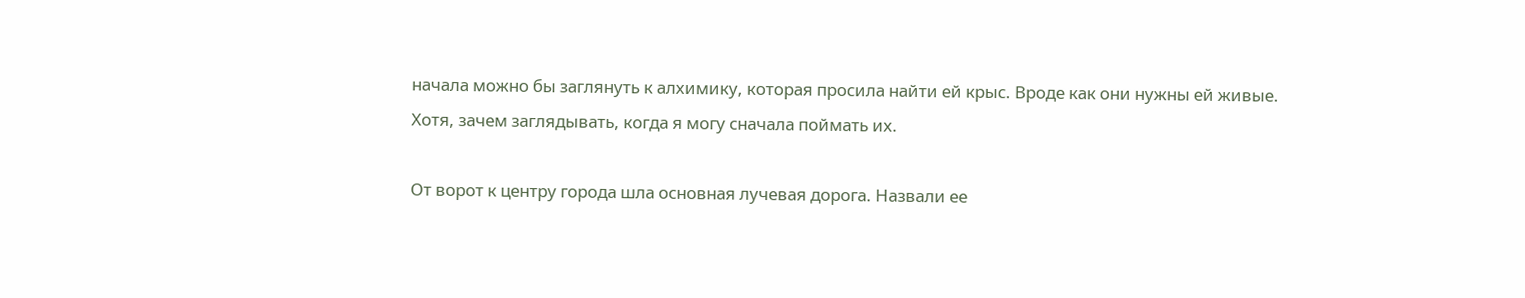начала можно бы заглянуть к алхимику, которая просила найти ей крыс. Вроде как они нужны ей живые. Хотя, зачем заглядывать, когда я могу сначала поймать их.

От ворот к центру города шла основная лучевая дорога. Назвали ее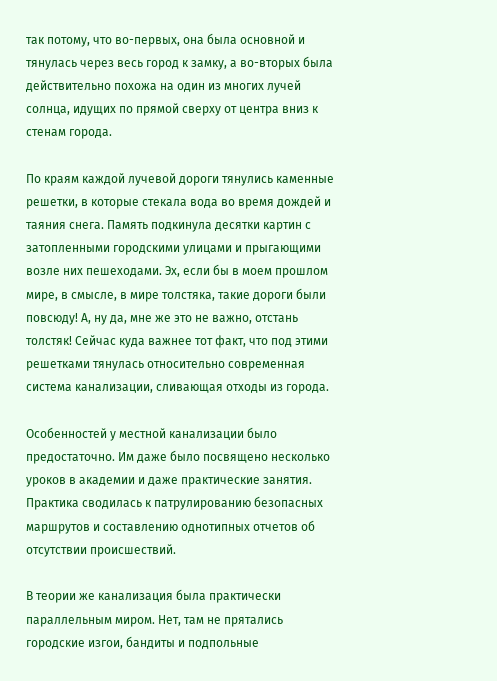так потому, что во-первых, она была основной и тянулась через весь город к замку, а во-вторых была действительно похожа на один из многих лучей солнца, идущих по прямой сверху от центра вниз к стенам города.

По краям каждой лучевой дороги тянулись каменные решетки, в которые стекала вода во время дождей и таяния снега. Память подкинула десятки картин с затопленными городскими улицами и прыгающими возле них пешеходами. Эх, если бы в моем прошлом мире, в смысле, в мире толстяка, такие дороги были повсюду! А, ну да, мне же это не важно, отстань толстяк! Сейчас куда важнее тот факт, что под этими решетками тянулась относительно современная система канализации, сливающая отходы из города.

Особенностей у местной канализации было предостаточно. Им даже было посвящено несколько уроков в академии и даже практические занятия. Практика сводилась к патрулированию безопасных маршрутов и составлению однотипных отчетов об отсутствии происшествий.

В теории же канализация была практически параллельным миром. Нет, там не прятались городские изгои, бандиты и подпольные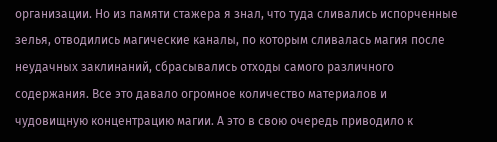организации. Но из памяти стажера я знал, что туда сливались испорченные зелья, отводились магические каналы, по которым сливалась магия после неудачных заклинаний, сбрасывались отходы самого различного содержания. Все это давало огромное количество материалов и чудовищную концентрацию магии. А это в свою очередь приводило к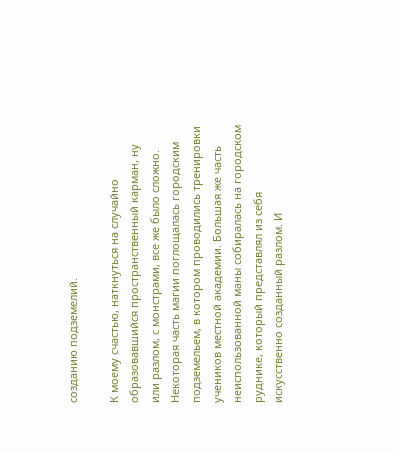созданию подземелий.

К моему счастью, наткнуться на случайно образовавшийся пространственный карман, ну или разлом, с монстрами, все же было сложно. Некоторая часть магии поглощалась городским подземельем, в котором проводились тренировки учеников местной академии. Большая же часть неиспользованной маны собиралась на городском руднике, который представлял из себя искусственно созданный разлом. И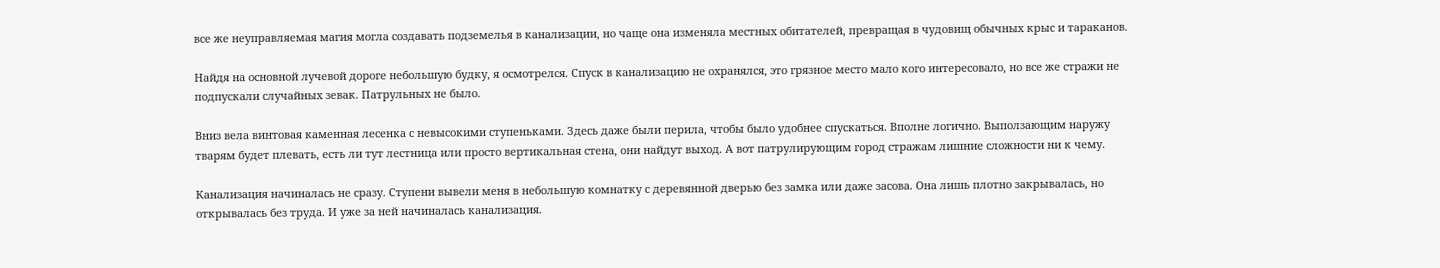все же неуправляемая магия могла создавать подземелья в канализации, но чаще она изменяла местных обитателей, превращая в чудовищ обычных крыс и тараканов.

Найдя на основной лучевой дороге небольшую будку, я осмотрелся. Спуск в канализацию не охранялся, это грязное место мало кого интересовало, но все же стражи не подпускали случайных зевак. Патрульных не было.

Вниз вела винтовая каменная лесенка с невысокими ступеньками. Здесь даже были перила, чтобы было удобнее спускаться. Вполне логично. Выползающим наружу тварям будет плевать, есть ли тут лестница или просто вертикальная стена, они найдут выход. А вот патрулирующим город стражам лишние сложности ни к чему.

Канализация начиналась не сразу. Ступени вывели меня в небольшую комнатку с деревянной дверью без замка или даже засова. Она лишь плотно закрывалась, но открывалась без труда. И уже за ней начиналась канализация.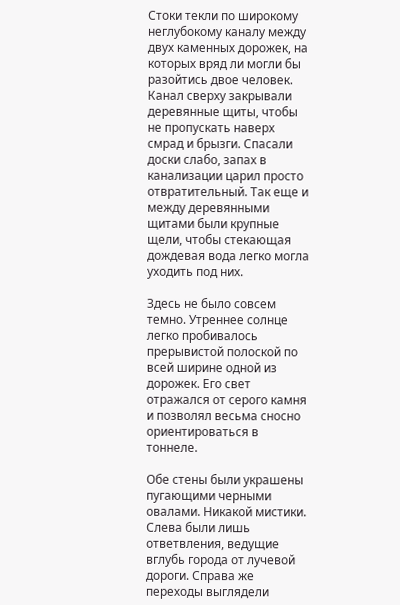Стоки текли по широкому неглубокому каналу между двух каменных дорожек, на которых вряд ли могли бы разойтись двое человек. Канал сверху закрывали деревянные щиты, чтобы не пропускать наверх смрад и брызги. Спасали доски слабо, запах в канализации царил просто отвратительный. Так еще и между деревянными щитами были крупные щели, чтобы стекающая дождевая вода легко могла уходить под них.

Здесь не было совсем темно. Утреннее солнце легко пробивалось прерывистой полоской по всей ширине одной из дорожек. Его свет отражался от серого камня и позволял весьма сносно ориентироваться в тоннеле.

Обе стены были украшены пугающими черными овалами. Никакой мистики. Слева были лишь ответвления, ведущие вглубь города от лучевой дороги. Справа же переходы выглядели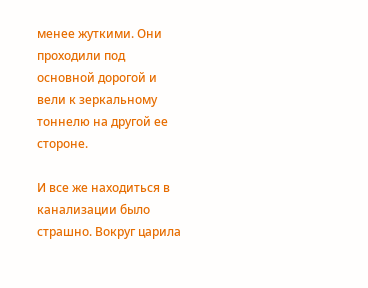менее жуткими. Они проходили под основной дорогой и вели к зеркальному тоннелю на другой ее стороне.

И все же находиться в канализации было страшно. Вокруг царила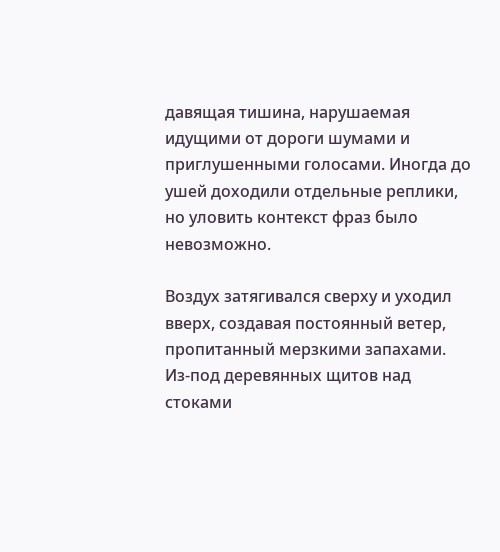давящая тишина, нарушаемая идущими от дороги шумами и приглушенными голосами. Иногда до ушей доходили отдельные реплики, но уловить контекст фраз было невозможно.

Воздух затягивался сверху и уходил вверх, создавая постоянный ветер, пропитанный мерзкими запахами. Из-под деревянных щитов над стоками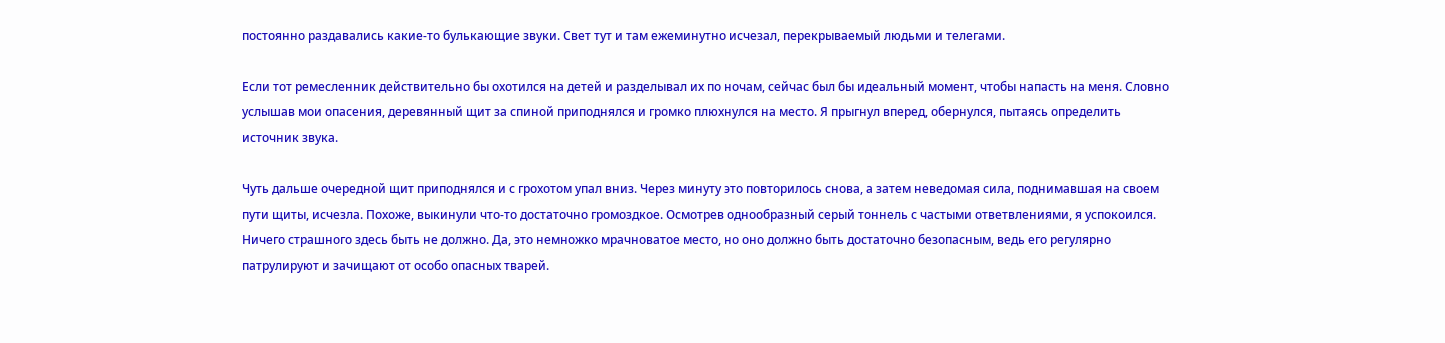постоянно раздавались какие-то булькающие звуки. Свет тут и там ежеминутно исчезал, перекрываемый людьми и телегами.

Если тот ремесленник действительно бы охотился на детей и разделывал их по ночам, сейчас был бы идеальный момент, чтобы напасть на меня. Словно услышав мои опасения, деревянный щит за спиной приподнялся и громко плюхнулся на место. Я прыгнул вперед, обернулся, пытаясь определить источник звука.

Чуть дальше очередной щит приподнялся и с грохотом упал вниз. Через минуту это повторилось снова, а затем неведомая сила, поднимавшая на своем пути щиты, исчезла. Похоже, выкинули что-то достаточно громоздкое. Осмотрев однообразный серый тоннель с частыми ответвлениями, я успокоился. Ничего страшного здесь быть не должно. Да, это немножко мрачноватое место, но оно должно быть достаточно безопасным, ведь его регулярно патрулируют и зачищают от особо опасных тварей.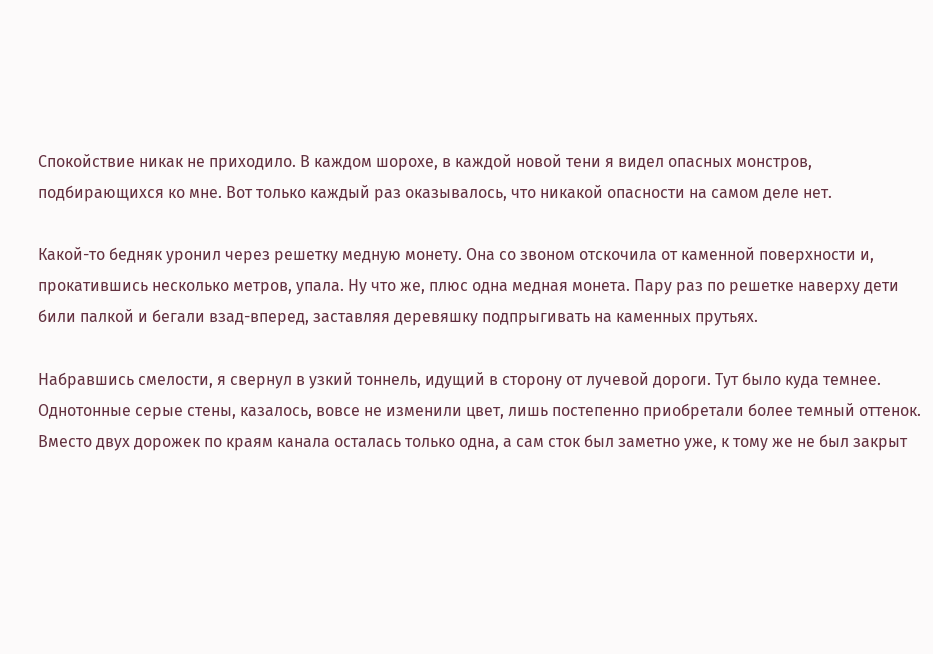Спокойствие никак не приходило. В каждом шорохе, в каждой новой тени я видел опасных монстров, подбирающихся ко мне. Вот только каждый раз оказывалось, что никакой опасности на самом деле нет.

Какой-то бедняк уронил через решетку медную монету. Она со звоном отскочила от каменной поверхности и, прокатившись несколько метров, упала. Ну что же, плюс одна медная монета. Пару раз по решетке наверху дети били палкой и бегали взад-вперед, заставляя деревяшку подпрыгивать на каменных прутьях.

Набравшись смелости, я свернул в узкий тоннель, идущий в сторону от лучевой дороги. Тут было куда темнее. Однотонные серые стены, казалось, вовсе не изменили цвет, лишь постепенно приобретали более темный оттенок. Вместо двух дорожек по краям канала осталась только одна, а сам сток был заметно уже, к тому же не был закрыт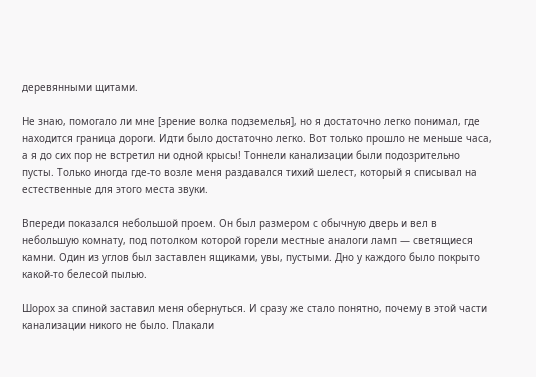деревянными щитами.

Не знаю, помогало ли мне [зрение волка подземелья], но я достаточно легко понимал, где находится граница дороги. Идти было достаточно легко. Вот только прошло не меньше часа, а я до сих пор не встретил ни одной крысы! Тоннели канализации были подозрительно пусты. Только иногда где-то возле меня раздавался тихий шелест, который я списывал на естественные для этого места звуки.

Впереди показался небольшой проем. Он был размером с обычную дверь и вел в небольшую комнату, под потолком которой горели местные аналоги ламп — светящиеся камни. Один из углов был заставлен ящиками, увы, пустыми. Дно у каждого было покрыто какой-то белесой пылью.

Шорох за спиной заставил меня обернуться. И сразу же стало понятно, почему в этой части канализации никого не было. Плакали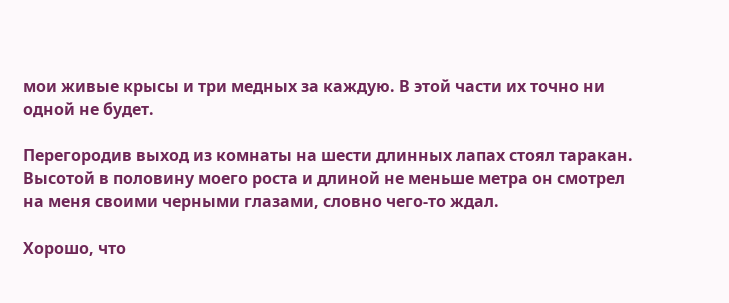мои живые крысы и три медных за каждую. В этой части их точно ни одной не будет.

Перегородив выход из комнаты на шести длинных лапах стоял таракан. Высотой в половину моего роста и длиной не меньше метра он смотрел на меня своими черными глазами, словно чего-то ждал.

Хорошо, что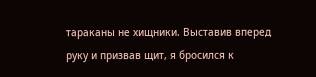тараканы не хищники. Выставив вперед руку и призвав щит, я бросился к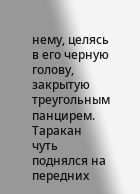нему, целясь в его черную голову, закрытую треугольным панцирем. Таракан чуть поднялся на передних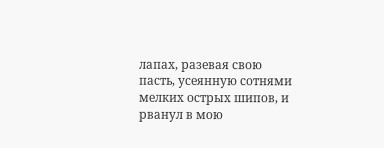лапах, разевая свою пасть, усеянную сотнями мелких острых шипов, и рванул в мою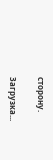сторону.

Загрузка...